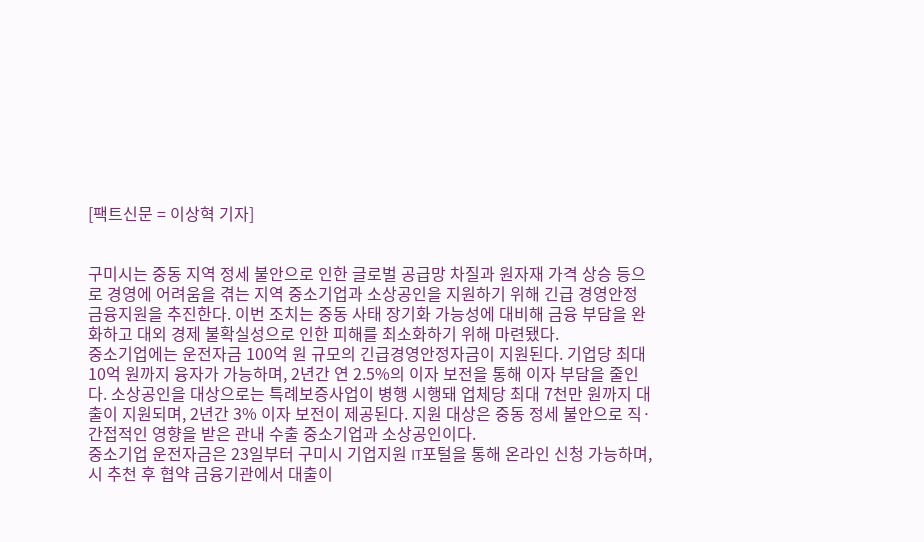[팩트신문 = 이상혁 기자]


구미시는 중동 지역 정세 불안으로 인한 글로벌 공급망 차질과 원자재 가격 상승 등으로 경영에 어려움을 겪는 지역 중소기업과 소상공인을 지원하기 위해 긴급 경영안정 금융지원을 추진한다. 이번 조치는 중동 사태 장기화 가능성에 대비해 금융 부담을 완화하고 대외 경제 불확실성으로 인한 피해를 최소화하기 위해 마련됐다.
중소기업에는 운전자금 100억 원 규모의 긴급경영안정자금이 지원된다. 기업당 최대 10억 원까지 융자가 가능하며, 2년간 연 2.5%의 이자 보전을 통해 이자 부담을 줄인다. 소상공인을 대상으로는 특례보증사업이 병행 시행돼 업체당 최대 7천만 원까지 대출이 지원되며, 2년간 3% 이자 보전이 제공된다. 지원 대상은 중동 정세 불안으로 직·간접적인 영향을 받은 관내 수출 중소기업과 소상공인이다.
중소기업 운전자금은 23일부터 구미시 기업지원 IT포털을 통해 온라인 신청 가능하며, 시 추천 후 협약 금융기관에서 대출이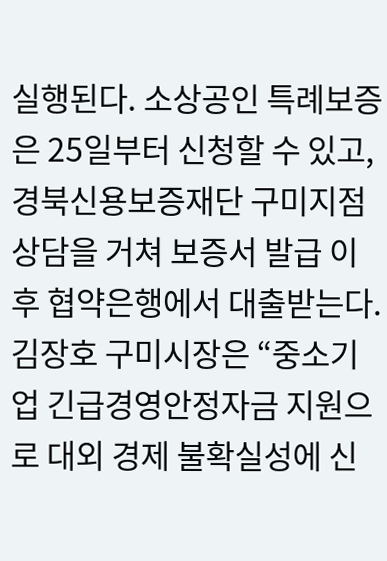실행된다. 소상공인 특례보증은 25일부터 신청할 수 있고, 경북신용보증재단 구미지점 상담을 거쳐 보증서 발급 이후 협약은행에서 대출받는다.
김장호 구미시장은 “중소기업 긴급경영안정자금 지원으로 대외 경제 불확실성에 신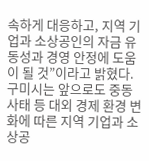속하게 대응하고, 지역 기업과 소상공인의 자금 유동성과 경영 안정에 도움이 될 것”이라고 밝혔다.
구미시는 앞으로도 중동 사태 등 대외 경제 환경 변화에 따른 지역 기업과 소상공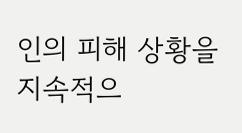인의 피해 상황을 지속적으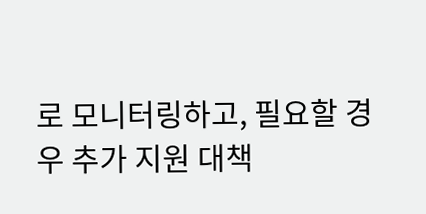로 모니터링하고, 필요할 경우 추가 지원 대책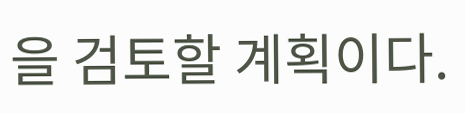을 검토할 계획이다.